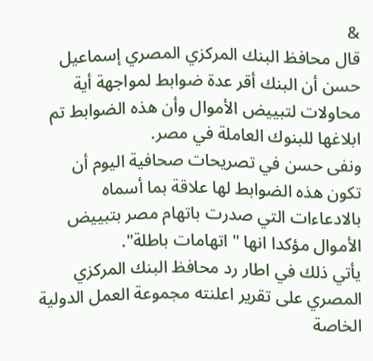&
قال محافظ البنك المركزي المصري إسماعيل حسن أن البنك أقر عدة ضوابط لمواجهة أية محاولات لتبييض الأموال وأن هذه الضوابط تم ابلاغها للبنوك العاملة في مصر.
ونفى حسن في تصريحات صحافية اليوم أن تكون هذه الضوابط لها علاقة بما أسماه بالادعاءات التي صدرت باتهام مصر بتبييض الأموال مؤكدا انها "اتهامات باطلة".
يأتي ذلك في اطار رد محافظ البنك المركزي المصري على تقرير اعلنته مجموعة العمل الدولية الخاصة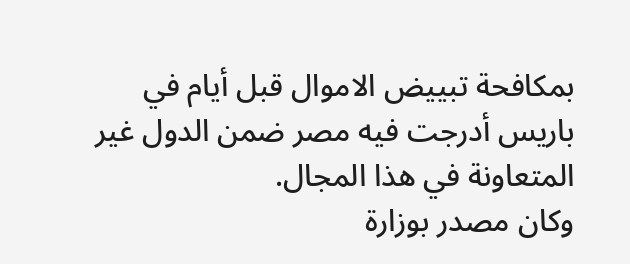بمكافحة تبييض الاموال قبل أيام في باريس أدرجت فيه مصر ضمن الدول غير المتعاونة في هذا المجال.
وكان مصدر بوزارة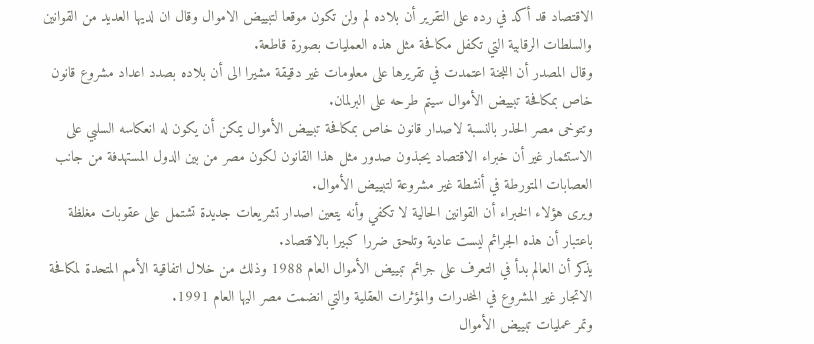الاقتصاد قد أكد في رده على التقرير أن بلاده لم ولن تكون موقعا لتبييض الاموال وقال ان لديها العديد من القوانين والسلطات الرقابية التي تكفل مكافحة مثل هذه العمليات بصورة قاطعة.
وقال المصدر أن اللجنة اعتمدت في تقريرها على معلومات غير دقيقة مشيرا الى أن بلاده بصدد اعداد مشروع قانون خاص بمكافحة تبييض الأموال سيتم طرحه على البرلمان.
وتتوخى مصر الحذر بالنسبة لاصدار قانون خاص بمكافحة تبييض الأموال يمكن أن يكون له انعكاسه السلبي على الاستثمار غير أن خبراء الاقتصاد يحبذون صدور مثل هذا القانون لكون مصر من بين الدول المستهدفة من جانب العصابات المتورطة في أنشطة غير مشروعة لتبييض الأموال.
ويرى هؤلاء الخبراء أن القوانين الحالية لا تكفي وأنه يتعين اصدار تشريعات جديدة تشتمل على عقوبات مغلظة باعتبار أن هذه الجرائم ليست عادية وتلحق ضررا كبيرا بالاقتصاد.
يذكر أن العالم بدأ في التعرف على جرائم تبييض الأموال العام 1988 وذلك من خلال اتفاقية الأمم المتحدة لمكافحة الاتجار غير المشروع في المخدرات والمؤثرات العقلية والتي انضمت مصر اليها العام 1991.
وتمر عمليات تبييض الأموال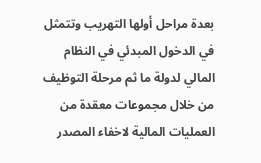بعدة مراحل أولها التهريب وتتمثل في الدخول المبدئي في النظام المالي لدولة ما ثم مرحلة التوظيف من خلال مجموعات معقدة من العمليات المالية لاخفاء المصدر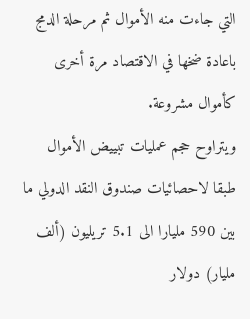التي جاءت منه الأموال ثم مرحلة الدمج باعادة ضخها في الاقتصاد مرة أخرى كأموال مشروعة.
ويتراوح حجم عمليات تبييض الأموال طبقا لاحصائيات صندوق النقد الدولي ما بين 590 مليارا الى 5.1 تريليون (ألف مليار) دولار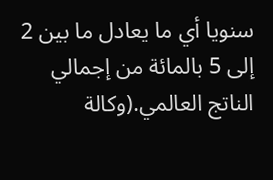سنويا أي ما يعادل ما بين 2 إلى 5 بالمائة من إجمالي الناتج العالمي.(وكالة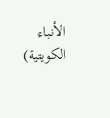الأنباء الكويتية)